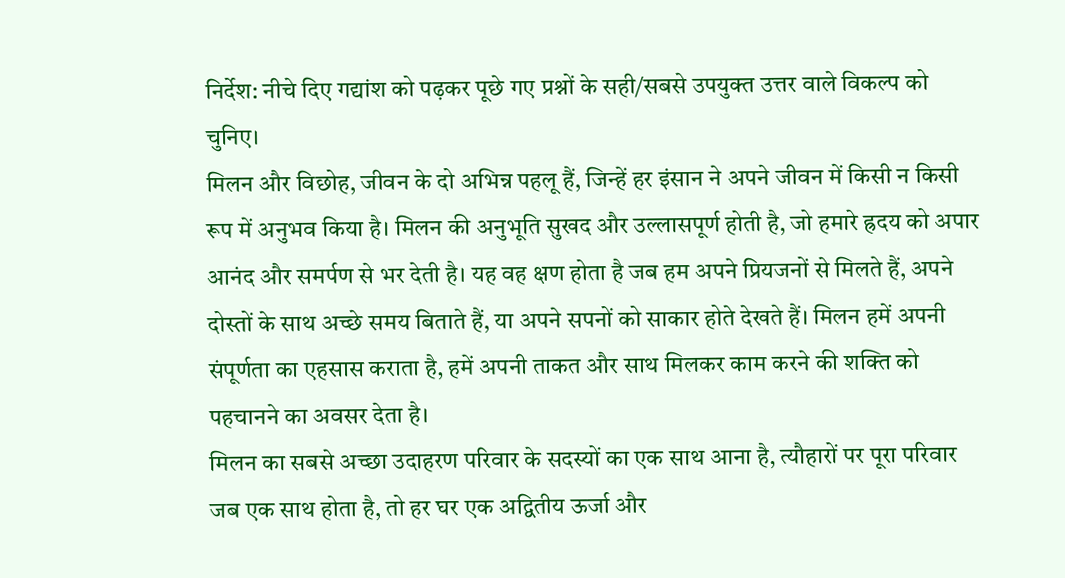निर्देश: नीचे दिए गद्यांश को पढ़कर पूछे गए प्रश्नों के सही/सबसे उपयुक्त उत्तर वाले विकल्प को चुनिए।
मिलन और विछोह, जीवन के दो अभिन्न पहलू हैं, जिन्हें हर इंसान ने अपने जीवन में किसी न किसी रूप में अनुभव किया है। मिलन की अनुभूति सुखद और उल्लासपूर्ण होती है, जो हमारे ह्रदय को अपार आनंद और समर्पण से भर देती है। यह वह क्षण होता है जब हम अपने प्रियजनों से मिलते हैं, अपने दोस्तों के साथ अच्छे समय बिताते हैं, या अपने सपनों को साकार होते देखते हैं। मिलन हमें अपनी संपूर्णता का एहसास कराता है, हमें अपनी ताकत और साथ मिलकर काम करने की शक्ति को पहचानने का अवसर देता है।
मिलन का सबसे अच्छा उदाहरण परिवार के सदस्यों का एक साथ आना है, त्यौहारों पर पूरा परिवार जब एक साथ होता है, तो हर घर एक अद्वितीय ऊर्जा और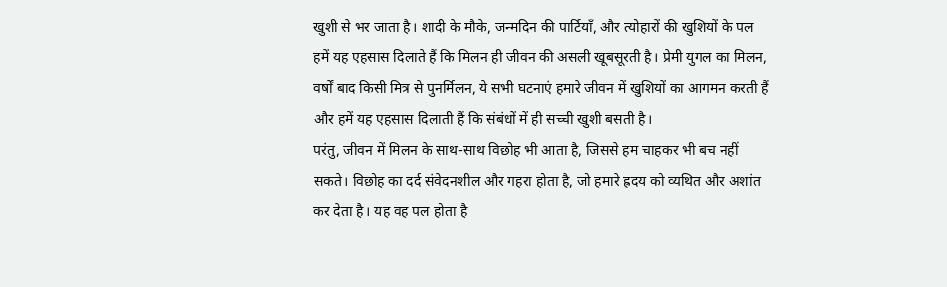खुशी से भर जाता है। शादी के मौके, जन्मदिन की पार्टियाँ, और त्योहारों की खुशियों के पल हमें यह एहसास दिलाते हैं कि मिलन ही जीवन की असली खूबसूरती है। प्रेमी युगल का मिलन, वर्षों बाद किसी मित्र से पुनर्मिलन, ये सभी घटनाएं हमारे जीवन में खुशियों का आगमन करती हैं और हमें यह एहसास दिलाती हैं कि संबंधों में ही सच्ची खुशी बसती है।
परंतु, जीवन में मिलन के साथ-साथ विछोह भी आता है, जिससे हम चाहकर भी बच नहीं सकते। विछोह का दर्द संवेदनशील और गहरा होता है, जो हमारे ह्रदय को व्यथित और अशांत कर देता है। यह वह पल होता है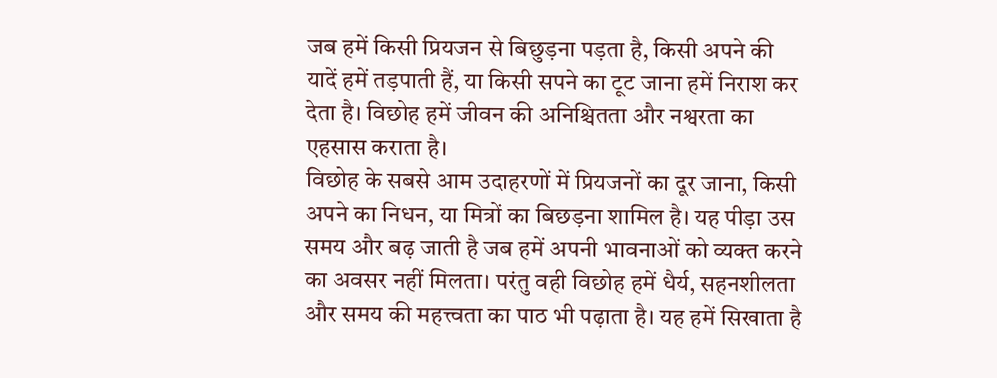जब हमें किसी प्रियजन से बिछुड़ना पड़ता है, किसी अपने की यादें हमें तड़पाती हैं, या किसी सपने का टूट जाना हमें निराश कर देता है। विछोह हमें जीवन की अनिश्चितता और नश्वरता का एहसास कराता है।
विछोह के सबसे आम उदाहरणों में प्रियजनों का दूर जाना, किसी अपने का निधन, या मित्रों का बिछड़ना शामिल है। यह पीड़ा उस समय और बढ़ जाती है जब हमें अपनी भावनाओं को व्यक्त करने का अवसर नहीं मिलता। परंतु वही विछोह हमें धैर्य, सहनशीलता और समय की महत्त्वता का पाठ भी पढ़ाता है। यह हमें सिखाता है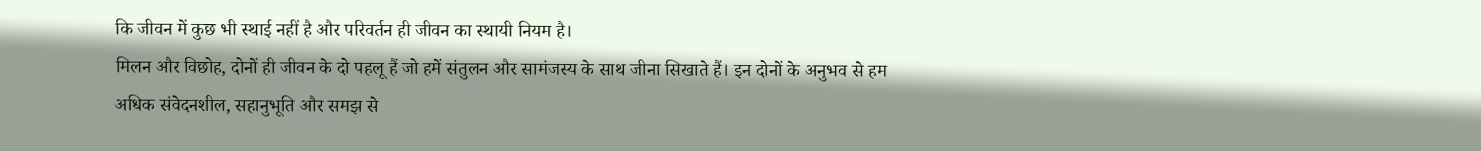कि जीवन में कुछ भी स्थाई नहीं है और परिवर्तन ही जीवन का स्थायी नियम है।
मिलन और विछोह, दोनों ही जीवन के दो पहलू हैं जो हमें संतुलन और सामंजस्य के साथ जीना सिखाते हैं। इन दोनों के अनुभव से हम अधिक संवेदनशील, सहानुभूति और समझ से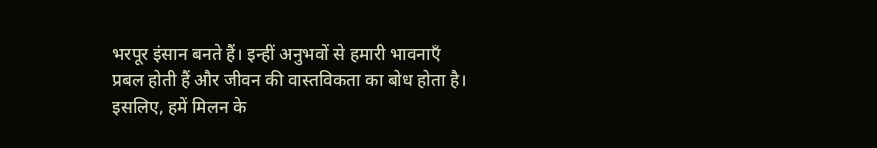भरपूर इंसान बनते हैं। इन्हीं अनुभवों से हमारी भावनाएँ प्रबल होती हैं और जीवन की वास्तविकता का बोध होता है। इसलिए, हमें मिलन के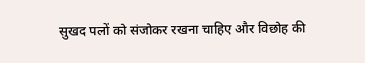सुखद पलों को संजोकर रखना चाहिए और विछोह की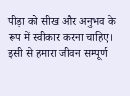पीड़ा को सीख और अनुभव के रूप में स्वीकार करना चाहिए। इसी से हमारा जीवन सम्पूर्ण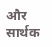और सार्थक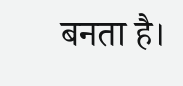बनता है।